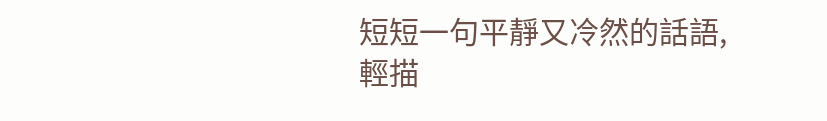短短一句平靜又冷然的話語,輕描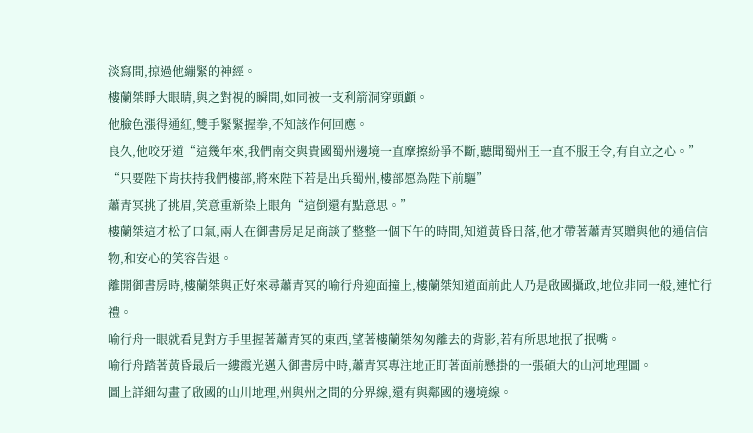淡寫間,掠過他繃緊的神經。
樓蘭桀睜大眼睛,與之對視的瞬間,如同被一支利箭洞穿頭顱。
他臉色漲得通紅,雙手緊緊握拳,不知該作何回應。
良久,他咬牙道“這幾年來,我們南交與貴國蜀州邊境一直摩擦紛爭不斷,聽聞蜀州王一直不服王令,有自立之心。”
“只要陛下肯扶持我們樓部,將來陛下若是出兵蜀州,樓部愿為陛下前驅”
蕭青冥挑了挑眉,笑意重新染上眼角“這倒還有點意思。”
樓蘭桀這才松了口氣,兩人在御書房足足商談了整整一個下午的時間,知道黃昏日落,他才帶著蕭青冥贈與他的通信信物,和安心的笑容告退。
離開御書房時,樓蘭桀與正好來尋蕭青冥的喻行舟迎面撞上,樓蘭桀知道面前此人乃是啟國攝政,地位非同一般,連忙行禮。
喻行舟一眼就看見對方手里握著蕭青冥的東西,望著樓蘭桀匆匆離去的背影,若有所思地抿了抿嘴。
喻行舟踏著黃昏最后一縷霞光邁入御書房中時,蕭青冥專注地正盯著面前懸掛的一張碩大的山河地理圖。
圖上詳細勾畫了啟國的山川地理,州與州之間的分界線,還有與鄰國的邊境線。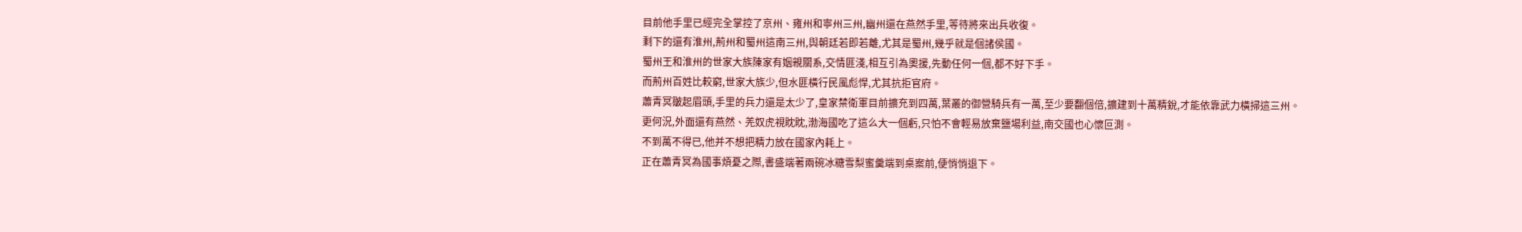目前他手里已經完全掌控了京州、雍州和寧州三州,幽州還在燕然手里,等待將來出兵收復。
剩下的還有淮州,荊州和蜀州這南三州,與朝廷若即若離,尤其是蜀州,幾乎就是個諸侯國。
蜀州王和淮州的世家大族陳家有姻親關系,交情匪淺,相互引為奧援,先動任何一個,都不好下手。
而荊州百姓比較窮,世家大族少,但水匪橫行民風彪悍,尤其抗拒官府。
蕭青冥皺起眉頭,手里的兵力還是太少了,皇家禁衛軍目前擴充到四萬,葉叢的御營騎兵有一萬,至少要翻個倍,擴建到十萬精銳,才能依靠武力橫掃這三州。
更何況,外面還有燕然、羌奴虎視眈眈,渤海國吃了這么大一個虧,只怕不會輕易放棄鹽場利益,南交國也心懷叵測。
不到萬不得已,他并不想把精力放在國家內耗上。
正在蕭青冥為國事煩憂之際,書盛端著兩碗冰糖雪梨蜜羹端到桌案前,便悄悄退下。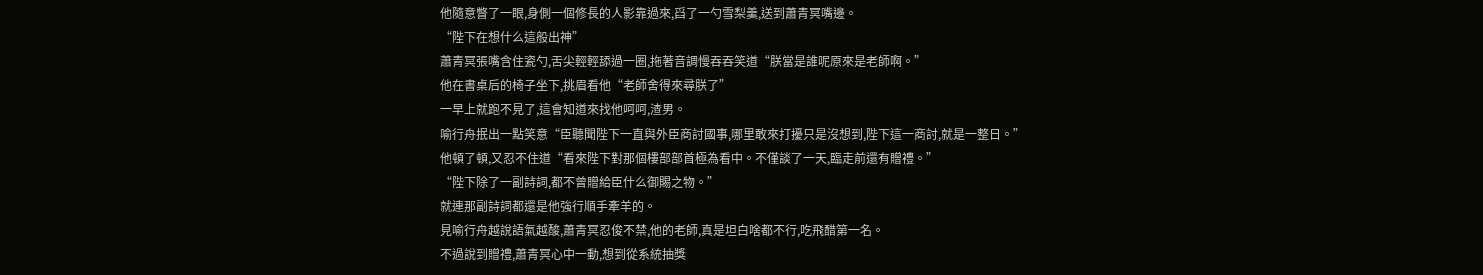他隨意瞥了一眼,身側一個修長的人影靠過來,舀了一勺雪梨羹,送到蕭青冥嘴邊。
“陛下在想什么這般出神”
蕭青冥張嘴含住瓷勺,舌尖輕輕舔過一圈,拖著音調慢吞吞笑道“朕當是誰呢原來是老師啊。”
他在書桌后的椅子坐下,挑眉看他“老師舍得來尋朕了”
一早上就跑不見了,這會知道來找他呵呵,渣男。
喻行舟抿出一點笑意“臣聽聞陛下一直與外臣商討國事,哪里敢來打擾只是沒想到,陛下這一商討,就是一整日。”
他頓了頓,又忍不住道“看來陛下對那個樓部部首極為看中。不僅談了一天,臨走前還有贈禮。”
“陛下除了一副詩詞,都不曾贈給臣什么御賜之物。”
就連那副詩詞都還是他強行順手牽羊的。
見喻行舟越說語氣越酸,蕭青冥忍俊不禁,他的老師,真是坦白啥都不行,吃飛醋第一名。
不過說到贈禮,蕭青冥心中一動,想到從系統抽獎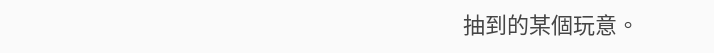抽到的某個玩意。